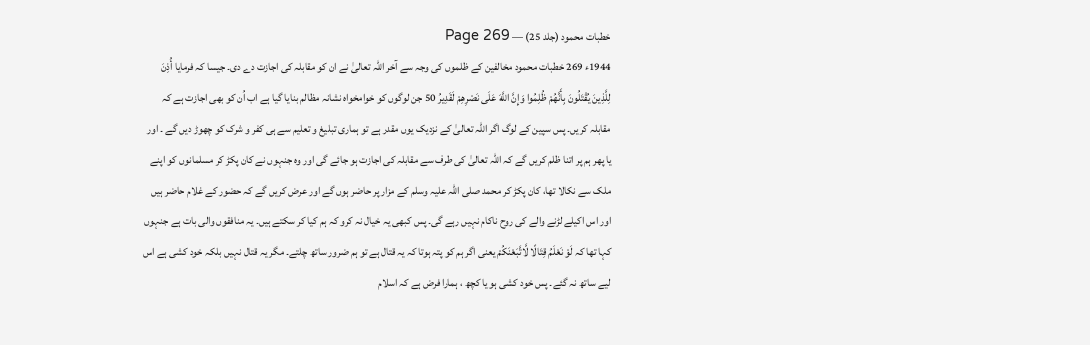خطبات محمود (جلد 25) — Page 269
1944ء 269 خطبات محمود مخالفین کے ظلموں کی وجہ سے آخر اللہ تعالیٰ نے ان کو مقابلہ کی اجازت دے دی۔ جیسا کہ فرمایا أُذِنَ لِلَّذِينَ يُقْتَلُونَ بِأَنَّهُمْ ظُلِمُوا وَإِنَّ اللَّهَ عَلَى نَصْرِهِمْ لَقَدِيرُ 50 جن لوگوں کو خوامخواہ نشانہ مظالم بنایا گیا ہے اب اُن کو بھی اجازت ہے کہ مقابلہ کریں۔ پس سپین کے لوگ اگر اللہ تعالیٰ کے نزدیک یوں مقدر ہے تو ہماری تبلیغ و تعلیم سے ہی کفر و شرک کو چھوڑ دیں گے ۔ اور یا پھر ہم پر اتنا ظلم کریں گے کہ اللہ تعالیٰ کی طرف سے مقابلہ کی اجازت ہو جائے گی اور وہ جنہوں نے کان پکڑ کر مسلمانوں کو اپنے ملک سے نکالا تھا، کان پکڑ کر محمد صلی اللہ علیہ وسلم کے مزار پر حاضر ہوں گے اور عرض کریں گے کہ حضور کے غلام حاضر ہیں اور اس اکیلے لڑنے والے کی روح ناکام نہیں رہے گی۔ پس کبھی یہ خیال نہ کرو کہ ہم کیا کر سکتے ہیں۔ یہ منافقوں والی بات ہے جنہوں کہا تھا کہ لَوْ نَعْلَمُ قِتَالًا لَّاتَّبَعْنَكُمْ یعنی اگر ہم کو پتہ ہوتا کہ یہ قتال ہے تو ہم ضرور ساتھ چلتے۔ مگر یہ قتال نہیں بلکہ خود کشی ہے اس لیے ساتھ نہ گئے۔ پس خود کشی ہو یا کچھ ، ہمارا فرض ہے کہ اسلام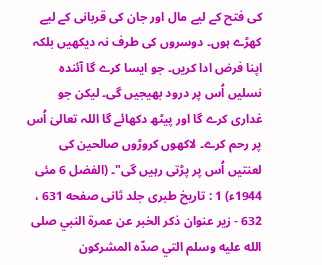کی فتح کے لیے مال اور جان کی قربانی کے لیے کھڑے ہوں۔ دوسروں کی طرف نہ دیکھیں بلکہ اپنا فرض ادا کریں۔ جو ایسا کرے گا آئندہ نسلیں اُس پر درود بھیجیں گی۔ لیکن جو غداری کرے گا اور پیٹھ دکھائے گا اللہ تعالیٰ اُس پر رحم کرے۔ لاکھوں کروڑوں صالحین کی لعنتیں اُس پر پڑتی رہیں گی"۔ (الفضل 6 مئی 1944ء) 1 : تاریخ طبری جلد ثانی صفحه 631 ، 632 - زیر عنوان ذكر الخبر عن عمرة النبي صلى الله عليه وسلم التي صدّه المشركون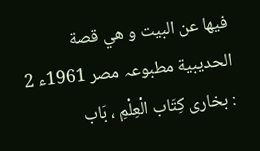فيها عن البيت و هي قصة الحديبية مطبوعہ مصر 1961ء 2 : بخارى كِتَاب الْعِلْمِ ، بَاب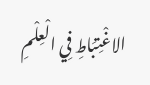الاغْتِبَاطِ فِي الْعِلْمِ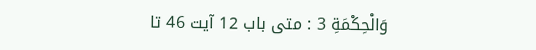وَالْحِكْمَةِ 3 : متی باب 12 آیت 46 تا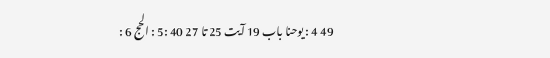49 4 : یوحنا باب 19 آیت 25 تا 27 40 :5 : الحج 6 :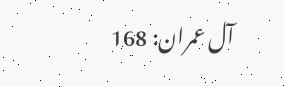آل عمران: 168